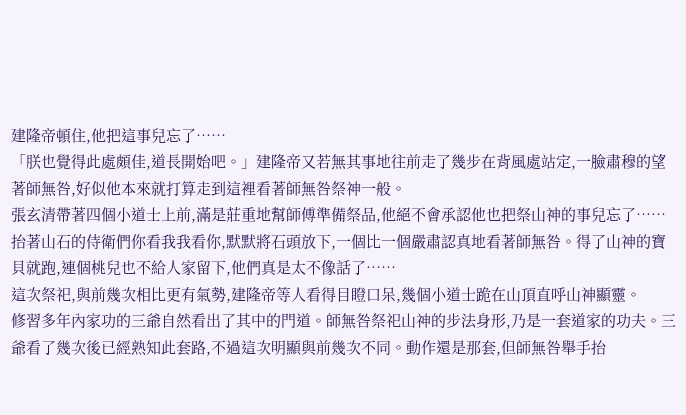建隆帝頓住,他把這事兒忘了……
「朕也覺得此處頗佳,道長開始吧。」建隆帝又若無其事地往前走了幾步在背風處站定,一臉肅穆的望著師無咎,好似他本來就打算走到這裡看著師無咎祭神一般。
張玄清帶著四個小道士上前,滿是莊重地幫師傅準備祭品,他絕不會承認他也把祭山神的事兒忘了……
抬著山石的侍衛們你看我我看你,默默將石頭放下,一個比一個嚴肅認真地看著師無咎。得了山神的寶貝就跑,連個桃兒也不給人家留下,他們真是太不像話了……
這次祭祀,與前幾次相比更有氣勢,建隆帝等人看得目瞪口呆,幾個小道士跪在山頂直呼山神顯靈。
修習多年內家功的三爺自然看出了其中的門道。師無咎祭祀山神的步法身形,乃是一套道家的功夫。三爺看了幾次後已經熟知此套路,不過這次明顯與前幾次不同。動作還是那套,但師無咎舉手抬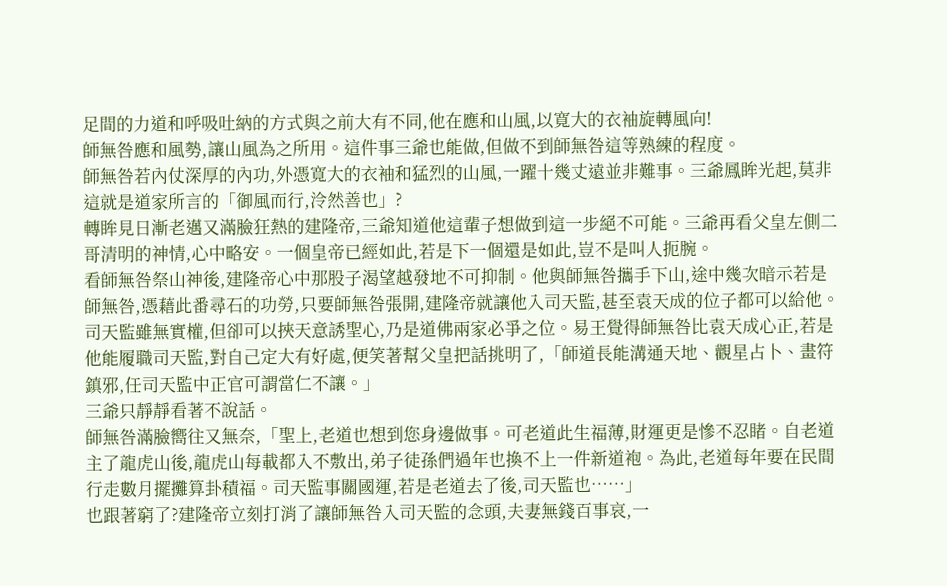足間的力道和呼吸吐納的方式與之前大有不同,他在應和山風,以寬大的衣袖旋轉風向!
師無咎應和風勢,讓山風為之所用。這件事三爺也能做,但做不到師無咎這等熟練的程度。
師無咎若內仗深厚的內功,外憑寬大的衣袖和猛烈的山風,一躍十幾丈遠並非難事。三爺鳳眸光起,莫非這就是道家所言的「御風而行,泠然善也」?
轉眸見日漸老邁又滿臉狂熱的建隆帝,三爺知道他這輩子想做到這一步絕不可能。三爺再看父皇左側二哥清明的神情,心中略安。一個皇帝已經如此,若是下一個還是如此,豈不是叫人扼腕。
看師無咎祭山神後,建隆帝心中那股子渴望越發地不可抑制。他與師無咎攜手下山,途中幾次暗示若是師無咎,憑藉此番尋石的功勞,只要師無咎張開,建隆帝就讓他入司天監,甚至袁天成的位子都可以給他。
司天監雖無實權,但卻可以挾天意誘聖心,乃是道佛兩家必爭之位。易王覺得師無咎比袁天成心正,若是他能履職司天監,對自己定大有好處,便笑著幫父皇把話挑明了,「師道長能溝通天地、觀星占卜、畫符鎮邪,任司天監中正官可謂當仁不讓。」
三爺只靜靜看著不說話。
師無咎滿臉嚮往又無奈,「聖上,老道也想到您身邊做事。可老道此生福薄,財運更是慘不忍睹。自老道主了龍虎山後,龍虎山每載都入不敷出,弟子徒孫們過年也換不上一件新道袍。為此,老道每年要在民間行走數月擺攤算卦積福。司天監事關國運,若是老道去了後,司天監也……」
也跟著窮了?建隆帝立刻打消了讓師無咎入司天監的念頭,夫妻無錢百事哀,一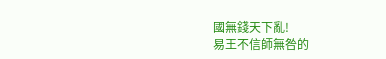國無錢天下亂!
易王不信師無咎的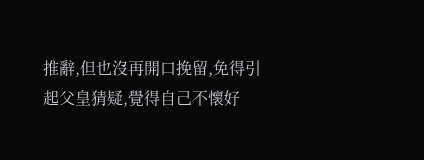推辭,但也沒再開口挽留,免得引起父皇猜疑,覺得自己不懷好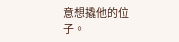意想撬他的位子。